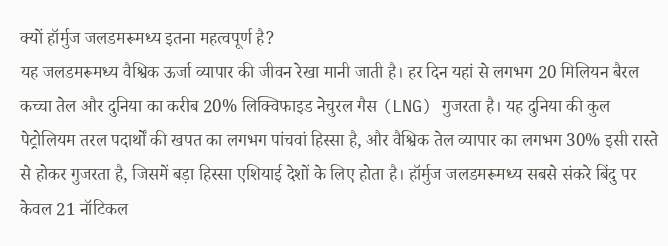क्यों हॉर्मुज जलडमरूमध्य इतना महत्वपूर्ण है?
यह जलडमरूमध्य वैश्विक ऊर्जा व्यापार की जीवन रेखा मानी जाती है। हर दिन यहां से लगभग 20 मिलियन बैरल कच्चा तेल और दुनिया का करीब 20% लिक्विफाइड नेचुरल गैस (LNG) गुजरता है। यह दुनिया की कुल पेट्रोलियम तरल पदार्थों की खपत का लगभग पांचवां हिस्सा है, और वैश्विक तेल व्यापार का लगभग 30% इसी रास्ते से होकर गुजरता है, जिसमें बड़ा हिस्सा एशियाई देशों के लिए होता है। हॉर्मुज जलडमरूमध्य सबसे संकरे बिंदु पर केवल 21 नॉटिकल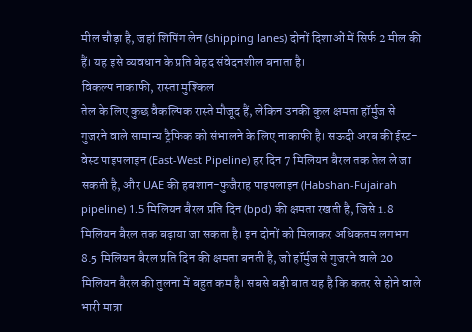मील चौड़ा है, जहां शिपिंग लेन (shipping lanes) दोनों दिशाओं में सिर्फ 2 मील की हैं। यह इसे व्यवधान के प्रति बेहद संवेदनशील बनाता है।
विकल्प नाकाफी, रास्ता मुश्किल
तेल के लिए कुछ वैकल्पिक रास्ते मौजूद हैं, लेकिन उनकी कुल क्षमता हॉर्मुज से गुजरने वाले सामान्य ट्रैफिक को संभालने के लिए नाकाफी है। सऊदी अरब की ईस्ट-वेस्ट पाइपलाइन (East-West Pipeline) हर दिन 7 मिलियन बैरल तक तेल ले जा सकती है, और UAE की हबशान-फुजैराह पाइपलाइन (Habshan-Fujairah pipeline) 1.5 मिलियन बैरल प्रति दिन (bpd) की क्षमता रखती है, जिसे 1.8 मिलियन बैरल तक बढ़ाया जा सकता है। इन दोनों को मिलाकर अधिकतम लगभग 8.5 मिलियन बैरल प्रति दिन की क्षमता बनती है, जो हॉर्मुज से गुजरने वाले 20 मिलियन बैरल की तुलना में बहुत कम है। सबसे बड़ी बात यह है कि कतर से होने वाले भारी मात्रा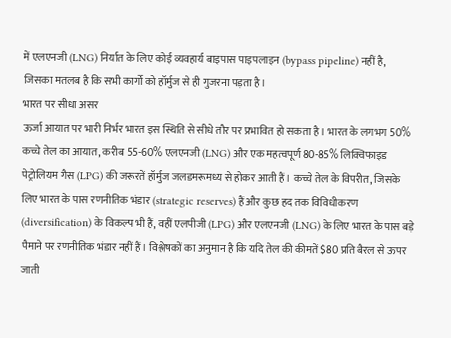में एलएनजी (LNG) निर्यात के लिए कोई व्यवहार्य बाइपास पाइपलाइन (bypass pipeline) नहीं है, जिसका मतलब है कि सभी कार्गो को हॉर्मुज से ही गुजरना पड़ता है।
भारत पर सीधा असर
ऊर्जा आयात पर भारी निर्भर भारत इस स्थिति से सीधे तौर पर प्रभावित हो सकता है। भारत के लगभग 50% कच्चे तेल का आयात, करीब 55-60% एलएनजी (LNG) और एक महत्वपूर्ण 80-85% लिक्विफाइड पेट्रोलियम गैस (LPG) की जरूरतें हॉर्मुज जलडमरूमध्य से होकर आती हैं। कच्चे तेल के विपरीत, जिसके लिए भारत के पास रणनीतिक भंडार (strategic reserves) हैं और कुछ हद तक विविधीकरण (diversification) के विकल्प भी हैं, वहीं एलपीजी (LPG) और एलएनजी (LNG) के लिए भारत के पास बड़े पैमाने पर रणनीतिक भंडार नहीं हैं। विश्लेषकों का अनुमान है कि यदि तेल की कीमतें $80 प्रति बैरल से ऊपर जाती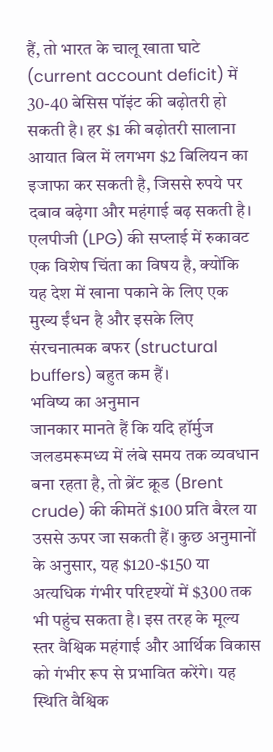हैं, तो भारत के चालू खाता घाटे (current account deficit) में 30-40 बेसिस पॉइंट की बढ़ोतरी हो सकती है। हर $1 की बढ़ोतरी सालाना आयात बिल में लगभग $2 बिलियन का इजाफा कर सकती है, जिससे रुपये पर दबाव बढ़ेगा और महंगाई बढ़ सकती है। एलपीजी (LPG) की सप्लाई में रुकावट एक विशेष चिंता का विषय है, क्योंकि यह देश में खाना पकाने के लिए एक मुख्य ईंधन है और इसके लिए संरचनात्मक बफर (structural buffers) बहुत कम हैं।
भविष्य का अनुमान
जानकार मानते हैं कि यदि हॉर्मुज जलडमरूमध्य में लंबे समय तक व्यवधान बना रहता है, तो ब्रेंट क्रूड (Brent crude) की कीमतें $100 प्रति बैरल या उससे ऊपर जा सकती हैं। कुछ अनुमानों के अनुसार, यह $120-$150 या अत्यधिक गंभीर परिदृश्यों में $300 तक भी पहुंच सकता है। इस तरह के मूल्य स्तर वैश्विक महंगाई और आर्थिक विकास को गंभीर रूप से प्रभावित करेंगे। यह स्थिति वैश्विक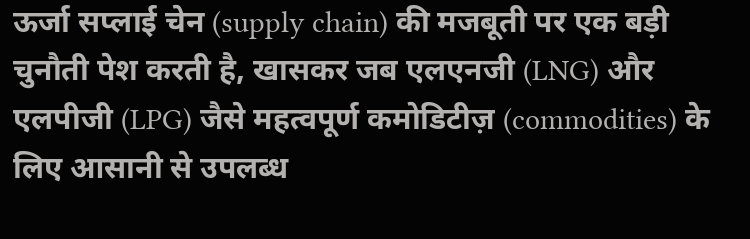ऊर्जा सप्लाई चेन (supply chain) की मजबूती पर एक बड़ी चुनौती पेश करती है, खासकर जब एलएनजी (LNG) और एलपीजी (LPG) जैसे महत्वपूर्ण कमोडिटीज़ (commodities) के लिए आसानी से उपलब्ध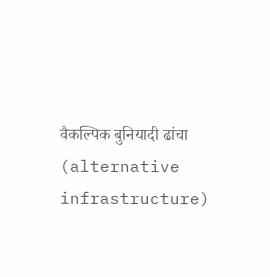वैकल्पिक बुनियादी ढांचा (alternative infrastructure)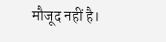मौजूद नहीं है।